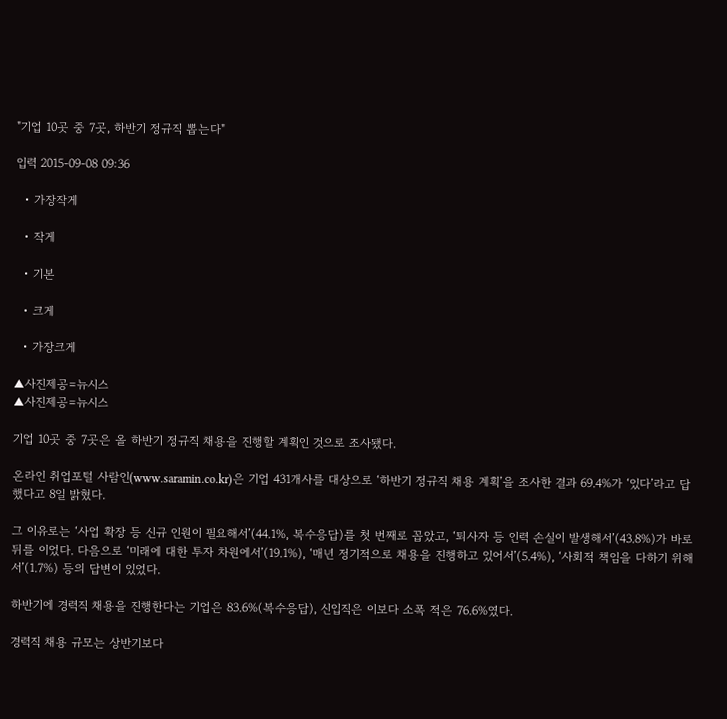"기업 10곳 중 7곳, 하반기 정규직 뽑는다"

입력 2015-09-08 09:36

  • 가장작게

  • 작게

  • 기본

  • 크게

  • 가장크게

▲사진제공=뉴시스
▲사진제공=뉴시스

기업 10곳 중 7곳은 올 하반기 정규직 채용을 진행할 계획인 것으로 조사됐다.

온라인 취업포털 사람인(www.saramin.co.kr)은 기업 431개사를 대상으로 ‘하반기 정규직 채용 계획’을 조사한 결과 69.4%가 ‘있다’라고 답했다고 8일 밝혔다.

그 이유로는 ‘사업 확장 등 신규 인원이 필요해서’(44.1%, 복수응답)를 첫 번째로 꼽았고, ‘퇴사자 등 인력 손실이 발생해서’(43.8%)가 바로 뒤를 이었다. 다음으로 ‘미래에 대한 투자 차원에서’(19.1%), ‘매년 정기적으로 채용을 진행하고 있어서’(5.4%), ‘사회적 책임을 다하기 위해서’(1.7%) 등의 답변이 있었다.

하반기에 경력직 채용을 진행한다는 기업은 83.6%(복수응답), 신입직은 이보다 소폭 적은 76.6%였다.

경력직 채용 규모는 상반기보다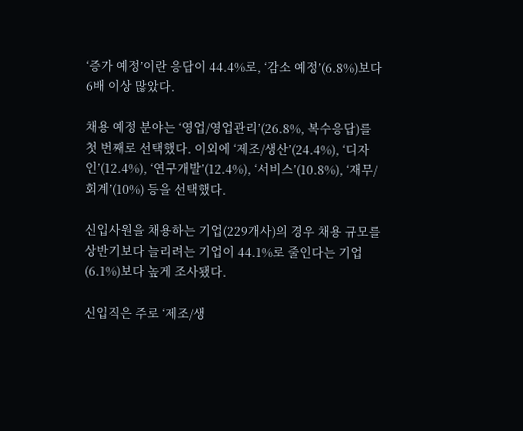‘증가 예정’이란 응답이 44.4%로, ‘감소 예정’(6.8%)보다 6배 이상 많았다.

채용 예정 분야는 ‘영업/영업관리’(26.8%, 복수응답)를 첫 번째로 선택했다. 이외에 ‘제조/생산’(24.4%), ‘디자인’(12.4%), ‘연구개발’(12.4%), ‘서비스’(10.8%), ‘재무/회계’(10%) 등을 선택했다.

신입사원을 채용하는 기업(229개사)의 경우 채용 규모를 상반기보다 늘리려는 기업이 44.1%로 줄인다는 기업(6.1%)보다 높게 조사됐다.

신입직은 주로 ‘제조/생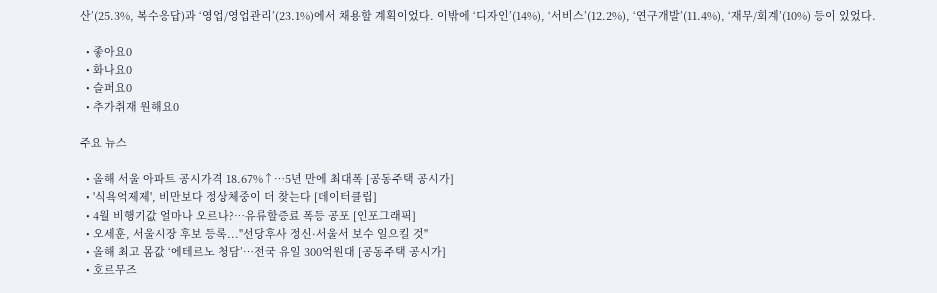산’(25.3%, 복수응답)과 ‘영업/영업관리’(23.1%)에서 채용할 계획이었다. 이밖에 ‘디자인’(14%), ‘서비스’(12.2%), ‘연구개발’(11.4%), ‘재무/회계’(10%) 등이 있었다.

  • 좋아요0
  • 화나요0
  • 슬퍼요0
  • 추가취재 원해요0

주요 뉴스

  • 올해 서울 아파트 공시가격 18.67%↑…5년 만에 최대폭 [공동주택 공시가]
  • '식욕억제제', 비만보다 정상체중이 더 찾는다 [데이터클립]
  • 4월 비행기값 얼마나 오르나?…유류할증료 폭등 공포 [인포그래픽]
  • 오세훈, 서울시장 후보 등록..."선당후사 정신·서울서 보수 일으킬 것"
  • 올해 최고 몸값 ‘에테르노 청담’⋯전국 유일 300억원대 [공동주택 공시가]
  • 호르무즈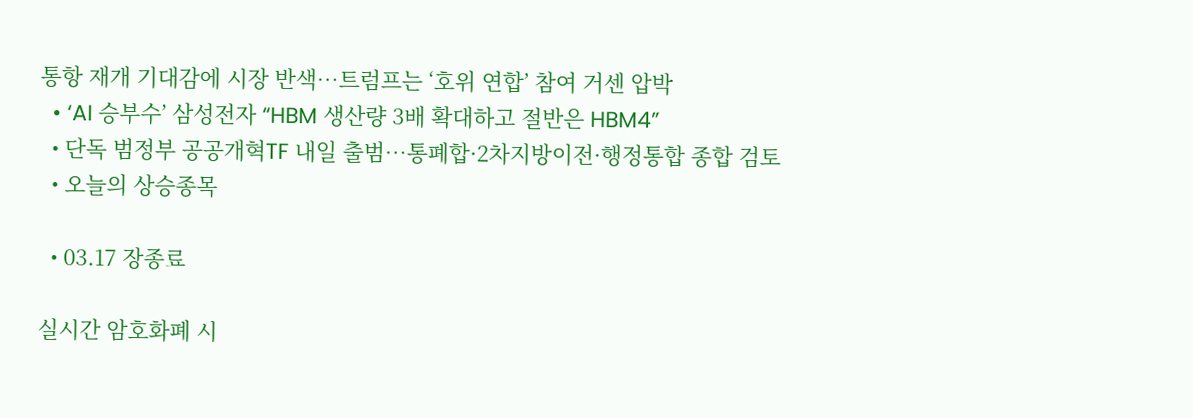통항 재개 기대감에 시장 반색…트럼프는 ‘호위 연합’ 참여 거센 압박
  • ‘AI 승부수’ 삼성전자 “HBM 생산량 3배 확대하고 절반은 HBM4”
  • 단독 범정부 공공개혁TF 내일 출범…통폐합·2차지방이전·행정통합 종합 검토
  • 오늘의 상승종목

  • 03.17 장종료

실시간 암호화폐 시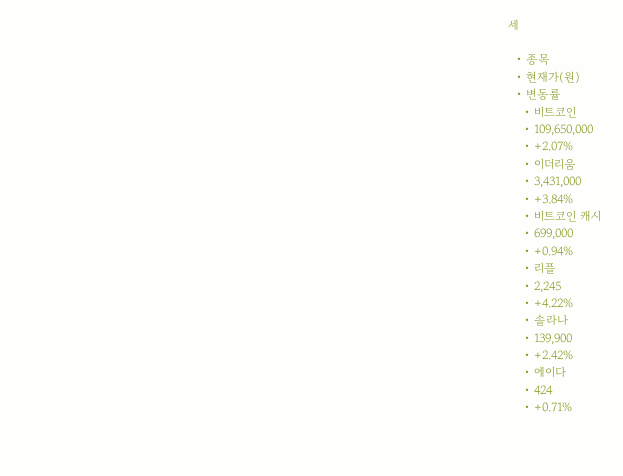세

  • 종목
  • 현재가(원)
  • 변동률
    • 비트코인
    • 109,650,000
    • +2.07%
    • 이더리움
    • 3,431,000
    • +3.84%
    • 비트코인 캐시
    • 699,000
    • +0.94%
    • 리플
    • 2,245
    • +4.22%
    • 솔라나
    • 139,900
    • +2.42%
    • 에이다
    • 424
    • +0.71%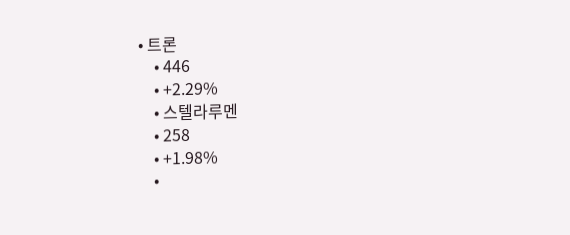• 트론
    • 446
    • +2.29%
    • 스텔라루멘
    • 258
    • +1.98%
    •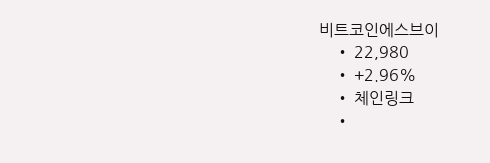비트코인에스브이
    • 22,980
    • +2.96%
    • 체인링크
    •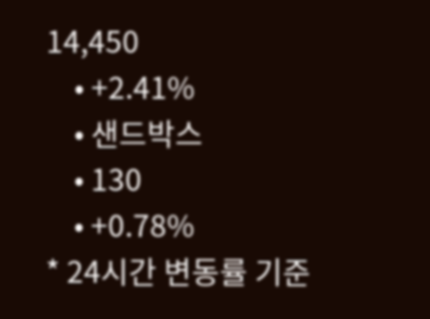14,450
    • +2.41%
    • 샌드박스
    • 130
    • +0.78%
* 24시간 변동률 기준